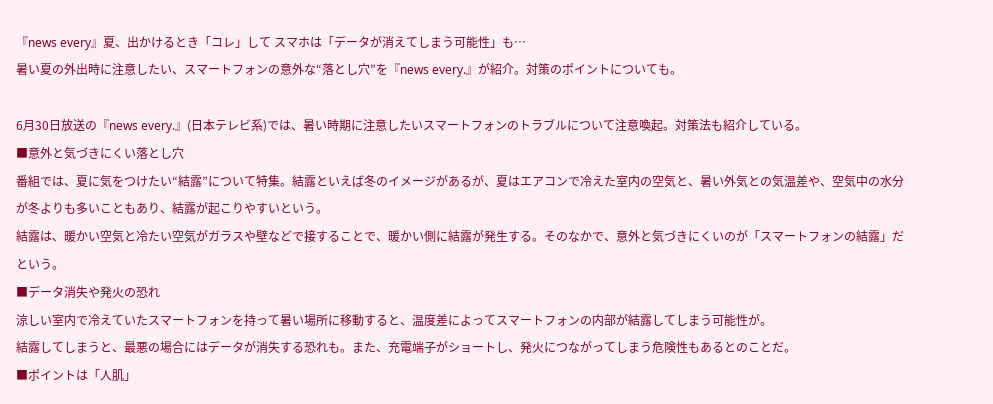『news every』夏、出かけるとき「コレ」して スマホは「データが消えてしまう可能性」も…
暑い夏の外出時に注意したい、スマートフォンの意外な“落とし穴”を『news every.』が紹介。対策のポイントについても。

6月30日放送の『news every.』(日本テレビ系)では、暑い時期に注意したいスマートフォンのトラブルについて注意喚起。対策法も紹介している。
■意外と気づきにくい落とし穴
番組では、夏に気をつけたい“結露”について特集。結露といえば冬のイメージがあるが、夏はエアコンで冷えた室内の空気と、暑い外気との気温差や、空気中の水分が冬よりも多いこともあり、結露が起こりやすいという。
結露は、暖かい空気と冷たい空気がガラスや壁などで接することで、暖かい側に結露が発生する。そのなかで、意外と気づきにくいのが「スマートフォンの結露」だという。
■データ消失や発火の恐れ
涼しい室内で冷えていたスマートフォンを持って暑い場所に移動すると、温度差によってスマートフォンの内部が結露してしまう可能性が。
結露してしまうと、最悪の場合にはデータが消失する恐れも。また、充電端子がショートし、発火につながってしまう危険性もあるとのことだ。
■ポイントは「人肌」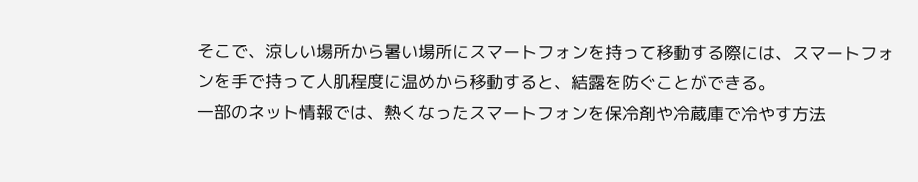そこで、涼しい場所から暑い場所にスマートフォンを持って移動する際には、スマートフォンを手で持って人肌程度に温めから移動すると、結露を防ぐことができる。
一部のネット情報では、熱くなったスマートフォンを保冷剤や冷蔵庫で冷やす方法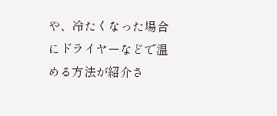や、冷たくなった場合にドライヤーなどで温める方法が紹介さ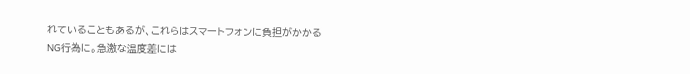れていることもあるが、これらはスマートフォンに負担がかかるNG行為に。急激な温度差には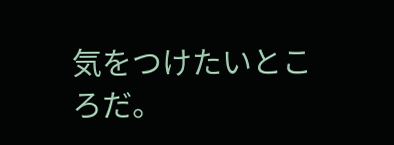気をつけたいところだ。